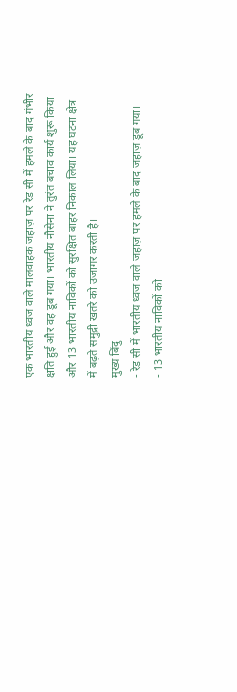एक भारतीय ध्वज वाले मालवाहक जहाज़ पर रेड सी में हमले के बाद गंभीर क्षति हुई और वह डूब गया। भारतीय नौसेना ने तुरंत बचाव कार्य शुरू किया और 13 भारतीय नाविकों को सुरक्षित बाहर निकाल लिया। यह घटना क्षेत्र में बढ़ते समुद्री खतरे को उजागर करती है।
मुख्य बिंदु
- रेड सी में भारतीय ध्वज वाले जहाज़ पर हमले के बाद जहाज़ डूब गया।
- 13 भारतीय नाविकों को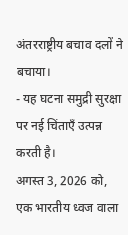अंतरराष्ट्रीय बचाव दलों ने बचाया।
- यह घटना समुद्री सुरक्षा पर नई चिंताएँ उत्पन्न करती है।
अगस्त 3, 2026 को, एक भारतीय ध्वज वाला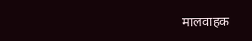मालवाहक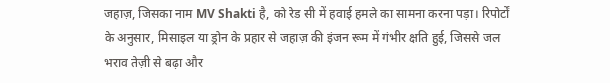जहाज़, जिसका नाम MV Shakti है, को रेड सी में हवाई हमले का सामना करना पड़ा। रिपोर्टों के अनुसार, मिसाइल या ड्रोन के प्रहार से जहाज़ की इंजन रूम में गंभीर क्षति हुई, जिससे जल भराव तेज़ी से बढ़ा और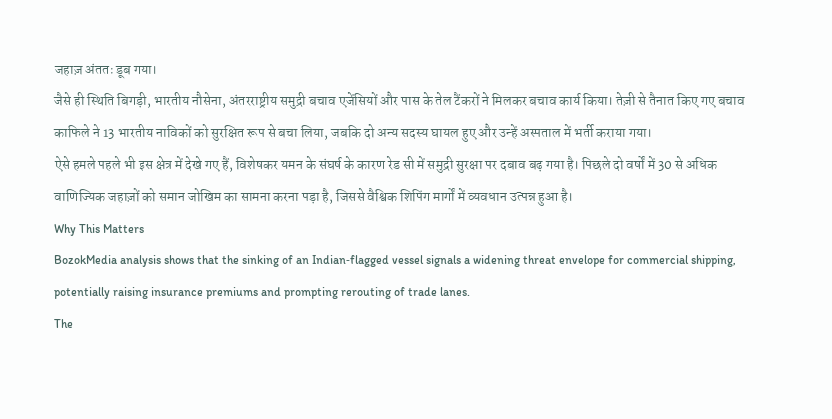जहाज़ अंततः डूब गया।
जैसे ही स्थिति बिगड़ी, भारतीय नौसेना, अंतरराष्ट्रीय समुद्री बचाव एजेंसियों और पास के तेल टैंकरों ने मिलकर बचाव कार्य किया। तेज़ी से तैनात किए गए बचाव काफिले ने 13 भारतीय नाविकों को सुरक्षित रूप से बचा लिया, जबकि दो अन्य सदस्य घायल हुए और उन्हें अस्पताल में भर्ती कराया गया।
ऐसे हमले पहले भी इस क्षेत्र में देखे गए हैं, विशेषकर यमन के संघर्ष के कारण रेड सी में समुद्री सुरक्षा पर दबाव बढ़ गया है। पिछले दो वर्षों में 30 से अधिक वाणिज्यिक जहाज़ों को समान जोखिम का सामना करना पड़ा है, जिससे वैश्विक शिपिंग मार्गों में व्यवधान उत्पन्न हुआ है।
Why This Matters
BozokMedia analysis shows that the sinking of an Indian‑flagged vessel signals a widening threat envelope for commercial shipping, potentially raising insurance premiums and prompting rerouting of trade lanes.
The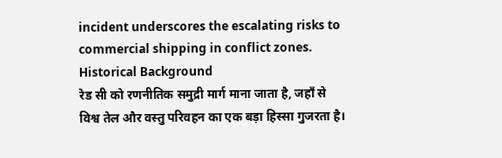incident underscores the escalating risks to commercial shipping in conflict zones.
Historical Background
रेड सी को रणनीतिक समुद्री मार्ग माना जाता है, जहाँ से विश्व तेल और वस्तु परिवहन का एक बड़ा हिस्सा गुजरता है।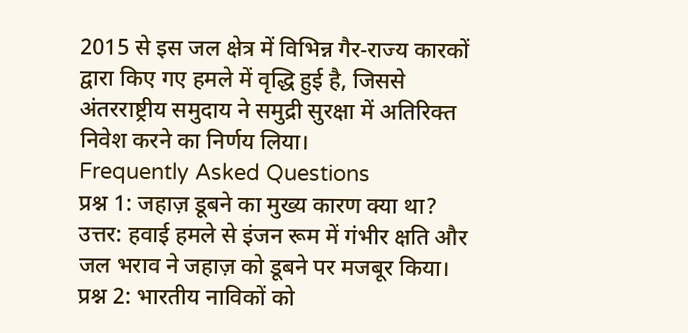2015 से इस जल क्षेत्र में विभिन्न गैर‑राज्य कारकों द्वारा किए गए हमले में वृद्धि हुई है, जिससे अंतरराष्ट्रीय समुदाय ने समुद्री सुरक्षा में अतिरिक्त निवेश करने का निर्णय लिया।
Frequently Asked Questions
प्रश्न 1: जहाज़ डूबने का मुख्य कारण क्या था?
उत्तर: हवाई हमले से इंजन रूम में गंभीर क्षति और जल भराव ने जहाज़ को डूबने पर मजबूर किया।
प्रश्न 2: भारतीय नाविकों को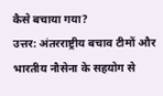कैसे बचाया गया?
उत्तर: अंतरराष्ट्रीय बचाव टीमों और भारतीय नौसेना के सहयोग से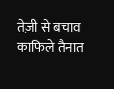तेज़ी से बचाव काफिले तैनात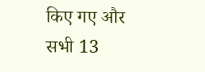किए गए और सभी 13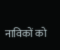नाविकों को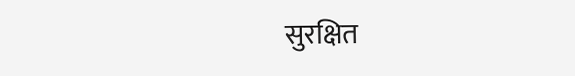सुरक्षित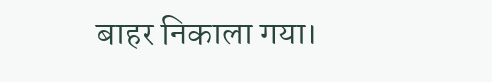बाहर निकाला गया।